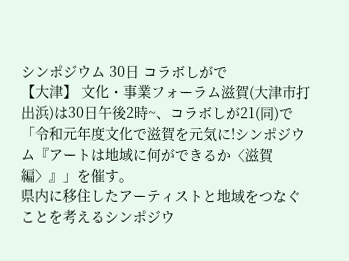シンポジウム 30日 コラボしがで
【大津】 文化・事業フォーラム滋賀(大津市打出浜)は30日午後2時~、コラボしが21(同)で「令和元年度文化で滋賀を元気に!シンポジウム『アートは地域に何ができるか〈滋賀編〉』」を催す。
県内に移住したアーティストと地域をつなぐことを考えるシンポジウ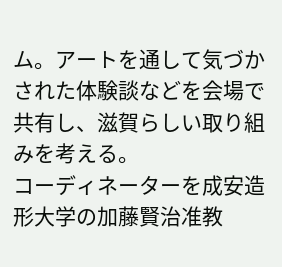ム。アートを通して気づかされた体験談などを会場で共有し、滋賀らしい取り組みを考える。
コーディネーターを成安造形大学の加藤賢治准教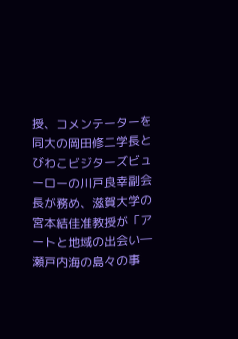授、コメンテーターを同大の岡田修二学長とびわこビジターズビューローの川戸良幸副会長が務め、滋賀大学の宮本結佳准教授が「アートと地域の出会い―瀬戸内海の島々の事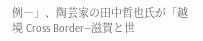例―」、陶芸家の田中哲也氏が「越境 Cross Border―滋賀と世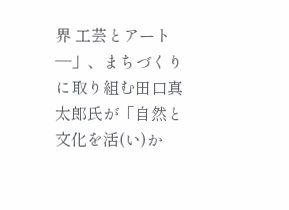界 工芸とアート―」、まちづくりに取り組む田口真太郎氏が「自然と文化を活(い)か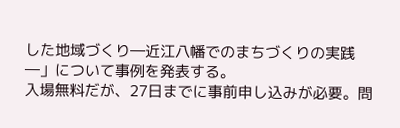した地域づくり―近江八幡でのまちづくりの実践―」について事例を発表する。
入場無料だが、27日までに事前申し込みが必要。問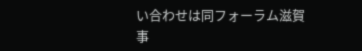い合わせは同フォーラム滋賀事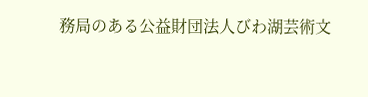務局のある公益財団法人びわ湖芸術文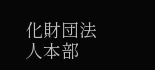化財団法人本部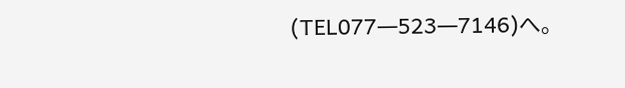(TEL077―523―7146)へ。